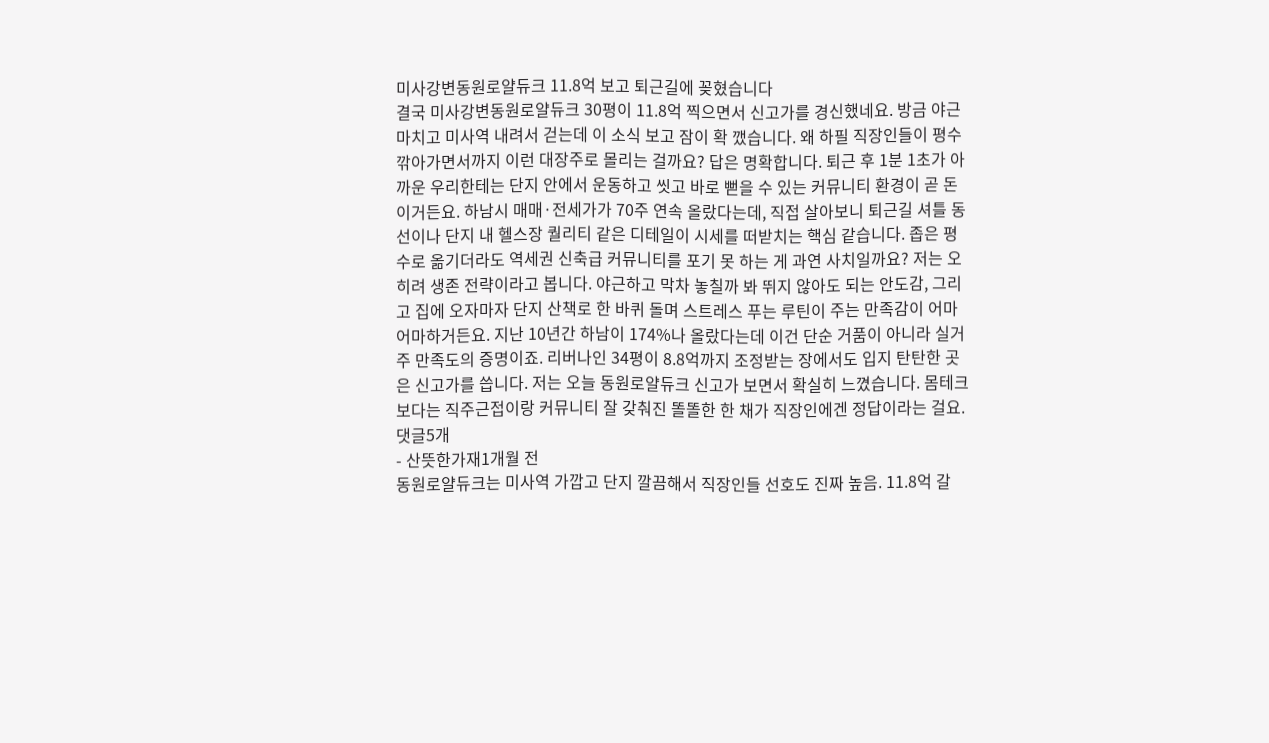미사강변동원로얄듀크 11.8억 보고 퇴근길에 꽂혔습니다
결국 미사강변동원로얄듀크 30평이 11.8억 찍으면서 신고가를 경신했네요. 방금 야근 마치고 미사역 내려서 걷는데 이 소식 보고 잠이 확 깼습니다. 왜 하필 직장인들이 평수 깎아가면서까지 이런 대장주로 몰리는 걸까요? 답은 명확합니다. 퇴근 후 1분 1초가 아까운 우리한테는 단지 안에서 운동하고 씻고 바로 뻗을 수 있는 커뮤니티 환경이 곧 돈이거든요. 하남시 매매·전세가가 70주 연속 올랐다는데, 직접 살아보니 퇴근길 셔틀 동선이나 단지 내 헬스장 퀄리티 같은 디테일이 시세를 떠받치는 핵심 같습니다. 좁은 평수로 옮기더라도 역세권 신축급 커뮤니티를 포기 못 하는 게 과연 사치일까요? 저는 오히려 생존 전략이라고 봅니다. 야근하고 막차 놓칠까 봐 뛰지 않아도 되는 안도감, 그리고 집에 오자마자 단지 산책로 한 바퀴 돌며 스트레스 푸는 루틴이 주는 만족감이 어마어마하거든요. 지난 10년간 하남이 174%나 올랐다는데 이건 단순 거품이 아니라 실거주 만족도의 증명이죠. 리버나인 34평이 8.8억까지 조정받는 장에서도 입지 탄탄한 곳은 신고가를 씁니다. 저는 오늘 동원로얄듀크 신고가 보면서 확실히 느꼈습니다. 몸테크보다는 직주근접이랑 커뮤니티 잘 갖춰진 똘똘한 한 채가 직장인에겐 정답이라는 걸요.
댓글5개
- 산뜻한가재1개월 전
동원로얄듀크는 미사역 가깝고 단지 깔끔해서 직장인들 선호도 진짜 높음. 11.8억 갈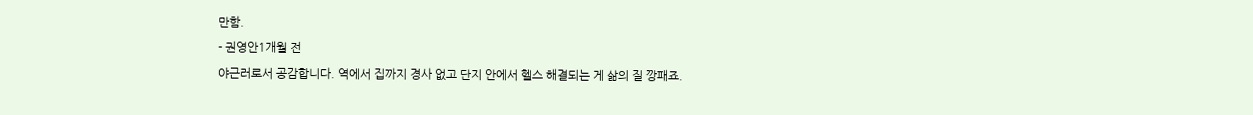만함.
- 권영안1개월 전
야근러로서 공감합니다. 역에서 집까지 경사 없고 단지 안에서 헬스 해결되는 게 삶의 질 깡패죠.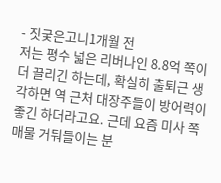- 짓궂은고니1개월 전
저는 평수 넓은 리버나인 8.8억 쪽이 더 끌리긴 하는데, 확실히 출퇴근 생각하면 역 근처 대장주들이 방어력이 좋긴 하더라고요. 근데 요즘 미사 쪽 매물 거둬들이는 분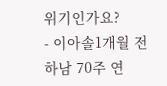위기인가요?
- 이아솔1개월 전
하남 70주 연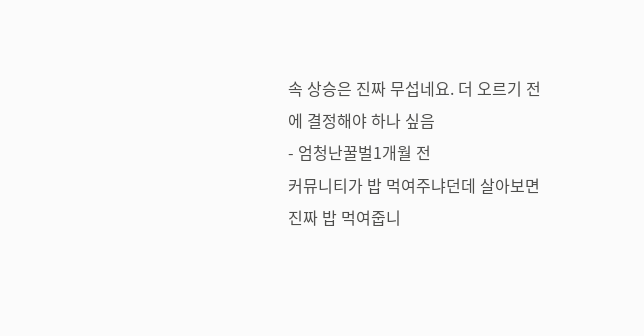속 상승은 진짜 무섭네요. 더 오르기 전에 결정해야 하나 싶음
- 엄청난꿀벌1개월 전
커뮤니티가 밥 먹여주냐던데 살아보면 진짜 밥 먹여줍니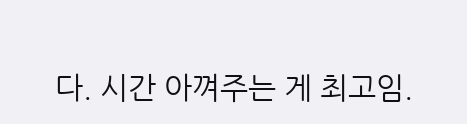다. 시간 아껴주는 게 최고임.